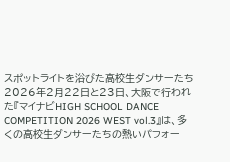スポットライトを浴びた高校生ダンサーたち
2026年2月22日と23日、大阪で行われた『マイナビHIGH SCHOOL DANCE COMPETITION 2026 WEST vol.3』は、多くの高校生ダンサーたちの熱いパフォー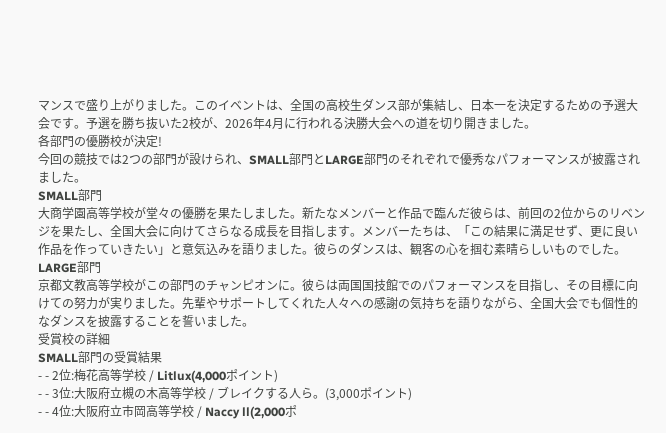マンスで盛り上がりました。このイベントは、全国の高校生ダンス部が集結し、日本一を決定するための予選大会です。予選を勝ち抜いた2校が、2026年4月に行われる決勝大会への道を切り開きました。
各部門の優勝校が決定!
今回の競技では2つの部門が設けられ、SMALL部門とLARGE部門のそれぞれで優秀なパフォーマンスが披露されました。
SMALL部門
大商学園高等学校が堂々の優勝を果たしました。新たなメンバーと作品で臨んだ彼らは、前回の2位からのリベンジを果たし、全国大会に向けてさらなる成長を目指します。メンバーたちは、「この結果に満足せず、更に良い作品を作っていきたい」と意気込みを語りました。彼らのダンスは、観客の心を掴む素晴らしいものでした。
LARGE部門
京都文教高等学校がこの部門のチャンピオンに。彼らは両国国技館でのパフォーマンスを目指し、その目標に向けての努力が実りました。先輩やサポートしてくれた人々への感謝の気持ちを語りながら、全国大会でも個性的なダンスを披露することを誓いました。
受賞校の詳細
SMALL部門の受賞結果
- - 2位:梅花高等学校 / Litlux(4,000ポイント)
- - 3位:大阪府立槻の木高等学校 / ブレイクする人ら。(3,000ポイント)
- - 4位:大阪府立市岡高等学校 / Naccy ll(2,000ポ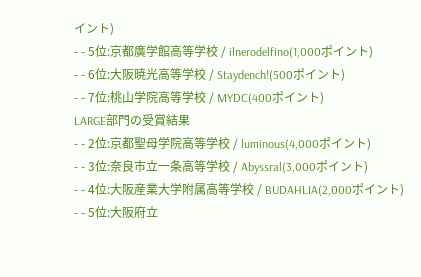イント)
- - 5位:京都廣学館高等学校 / ilnerodelfino(1,000ポイント)
- - 6位:大阪暁光高等学校 / Staydench!(500ポイント)
- - 7位:桃山学院高等学校 / MYDC(400ポイント)
LARGE部門の受賞結果
- - 2位:京都聖母学院高等学校 / luminous(4,000ポイント)
- - 3位:奈良市立一条高等学校 / Abyssral(3,000ポイント)
- - 4位:大阪産業大学附属高等学校 / BUDAHLIA(2,000ポイント)
- - 5位:大阪府立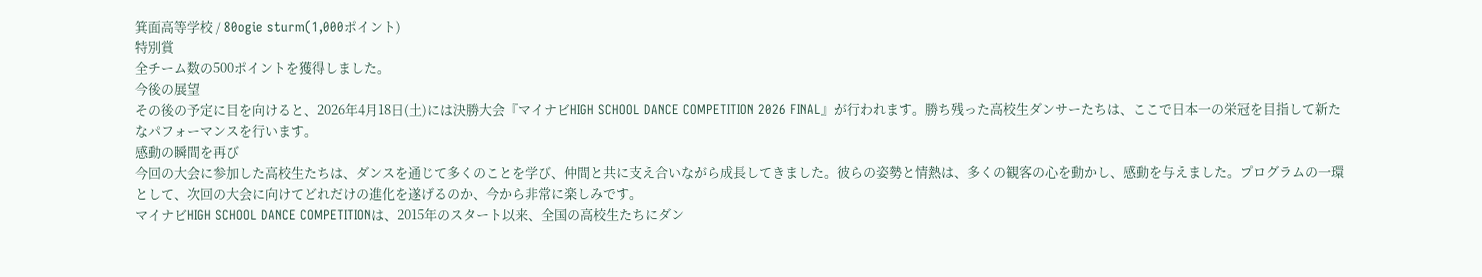箕面高等学校 / 80ogie sturm(1,000ポイント)
特別賞
全チーム数の500ポイントを獲得しました。
今後の展望
その後の予定に目を向けると、2026年4月18日(土)には決勝大会『マイナビHIGH SCHOOL DANCE COMPETITION 2026 FINAL』が行われます。勝ち残った高校生ダンサーたちは、ここで日本一の栄冠を目指して新たなパフォーマンスを行います。
感動の瞬間を再び
今回の大会に参加した高校生たちは、ダンスを通じて多くのことを学び、仲間と共に支え合いながら成長してきました。彼らの姿勢と情熱は、多くの観客の心を動かし、感動を与えました。プログラムの一環として、次回の大会に向けてどれだけの進化を遂げるのか、今から非常に楽しみです。
マイナビHIGH SCHOOL DANCE COMPETITIONは、2015年のスタート以来、全国の高校生たちにダン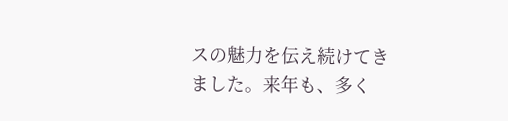スの魅力を伝え続けてきました。来年も、多く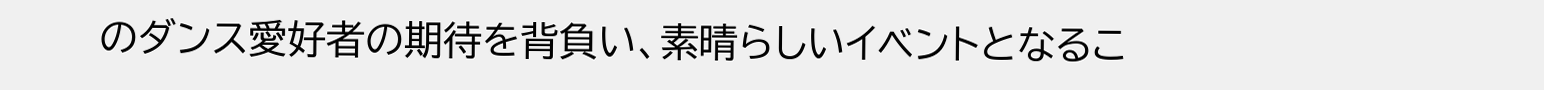のダンス愛好者の期待を背負い、素晴らしいイベントとなるこ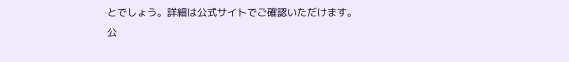とでしょう。詳細は公式サイトでご確認いただけます。
公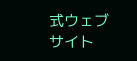式ウェブサイト